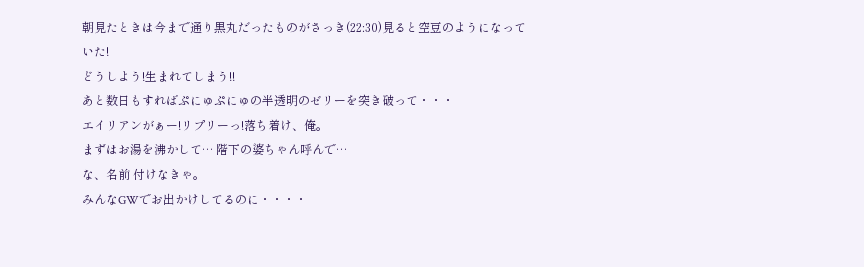朝見たときは今まで通り黒丸だったものがさっき(22:30)見ると空豆のようになっていた!
どうしよう!生まれてしまう!!
あと数日もすればぷにゅぷにゅの半透明のゼリーを突き破って・・・
エイリアンがぁー!リプリーっ!落ち着け、俺。
まずはお湯を沸かして… 階下の婆ちゃん呼んで…
な、名前 付けなきゃ。
みんなGWでお出かけしてるのに・・・・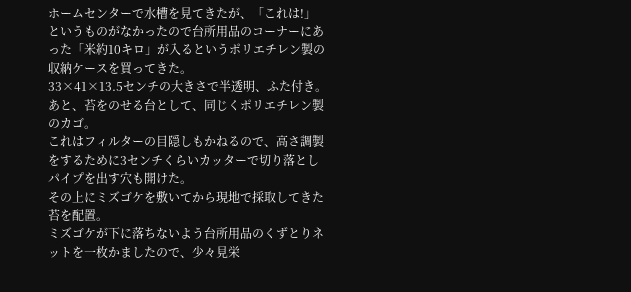ホームセンターで水槽を見てきたが、「これは!」というものがなかったので台所用品のコーナーにあった「米約10キロ」が入るというポリエチレン製の収納ケースを買ってきた。
33×41×13.5センチの大きさで半透明、ふた付き。
あと、苔をのせる台として、同じくポリエチレン製のカゴ。
これはフィルターの目隠しもかねるので、高さ調製をするために3センチくらいカッターで切り落としパイプを出す穴も開けた。
その上にミズゴケを敷いてから現地で採取してきた苔を配置。
ミズゴケが下に落ちないよう台所用品のくずとりネットを一枚かましたので、少々見栄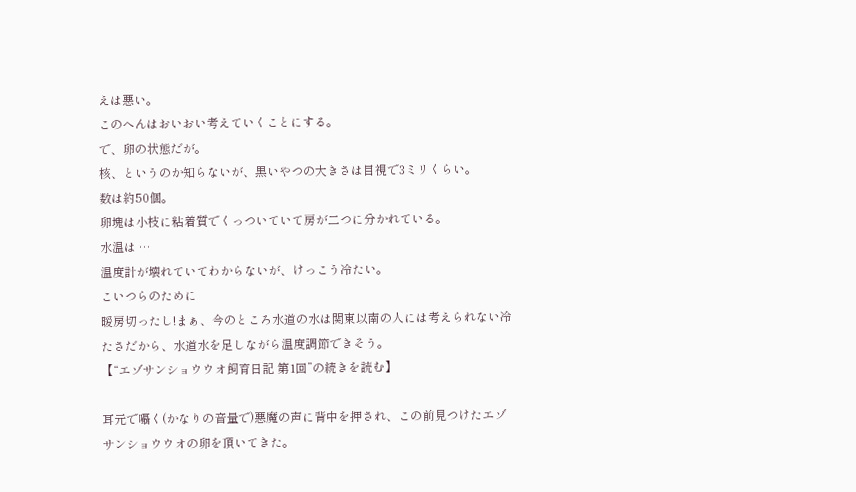えは悪い。
このへんはおいおい考えていくことにする。
で、卵の状態だが。
核、というのか知らないが、黒いやつの大きさは目視で3ミリくらい。
数は約50個。
卵塊は小枝に粘着質でくっついていて房が二つに分かれている。
水温は …
温度計が壊れていてわからないが、けっこう冷たい。
こいつらのために
暖房切ったし!まぁ、今のところ水道の水は関東以南の人には考えられない冷たさだから、水道水を足しながら温度調節できそう。
【“エゾサンショウウオ飼育日記 第1回”の続きを読む】

耳元で囁く(かなりの音量で)悪魔の声に背中を押され、この前見つけたエゾサンショウウオの卵を頂いてきた。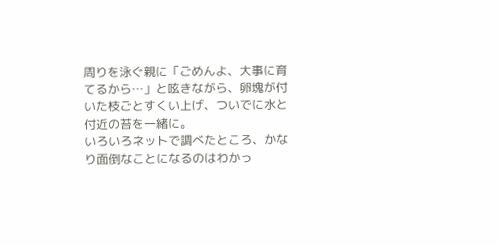周りを泳ぐ親に「ごめんよ、大事に育てるから…」と呟きながら、卵塊が付いた枝ごとすくい上げ、ついでに水と付近の苔を一緒に。
いろいろネットで調べたところ、かなり面倒なことになるのはわかっ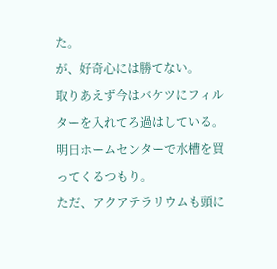た。
が、好奇心には勝てない。
取りあえず今はバケツにフィルターを入れてろ過はしている。
明日ホームセンターで水槽を買ってくるつもり。
ただ、アクアテラリウムも頭に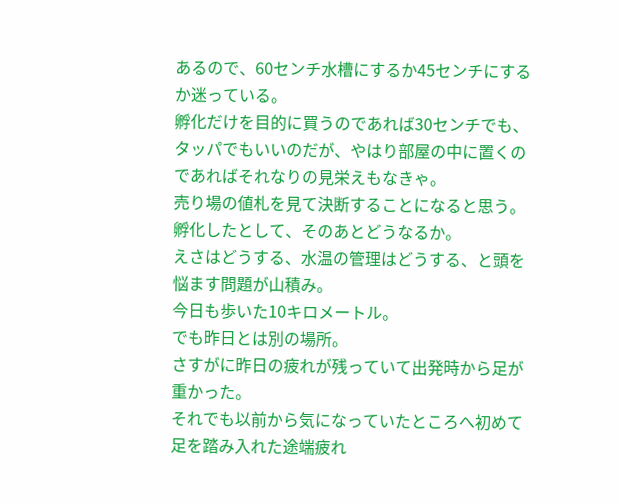あるので、60センチ水槽にするか45センチにするか迷っている。
孵化だけを目的に買うのであれば30センチでも、タッパでもいいのだが、やはり部屋の中に置くのであればそれなりの見栄えもなきゃ。
売り場の値札を見て決断することになると思う。
孵化したとして、そのあとどうなるか。
えさはどうする、水温の管理はどうする、と頭を悩ます問題が山積み。
今日も歩いた10キロメートル。
でも昨日とは別の場所。
さすがに昨日の疲れが残っていて出発時から足が重かった。
それでも以前から気になっていたところへ初めて足を踏み入れた途端疲れ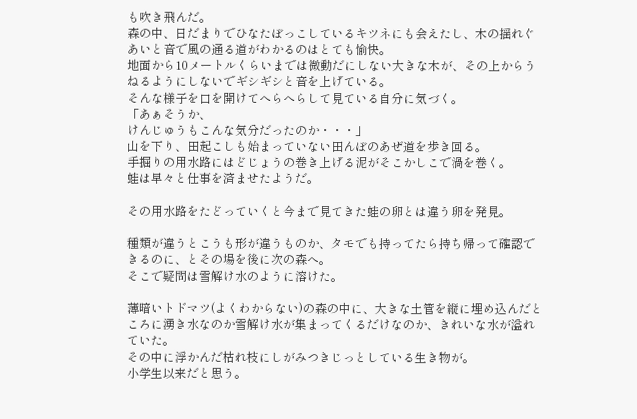も吹き飛んだ。
森の中、日だまりでひなたぼっこしているキツネにも会えたし、木の揺れぐあいと音で風の通る道がわかるのはとても愉快。
地面から10メートルくらいまでは微動だにしない大きな木が、その上からうねるようにしないでギシギシと音を上げている。
そんな様子を口を開けてへらへらして見ている自分に気づく。
「あぁそうか、
けんじゅうもこんな気分だったのか・・・」
山を下り、田起こしも始まっていない田んぼのあぜ道を歩き回る。
手掘りの用水路にはどじょうの巻き上げる泥がそこかしこで渦を巻く。
蛙は早々と仕事を済ませたようだ。

その用水路をたどっていくと今まで見てきた蛙の卵とは違う卵を発見。

種類が違うとこうも形が違うものか、タモでも持ってたら持ち帰って確認できるのに、とその場を後に次の森へ。
そこで疑問は雪解け水のように溶けた。

薄暗いトドマツ(よくわからない)の森の中に、大きな土管を縦に埋め込んだところに湧き水なのか雪解け水が集まってくるだけなのか、きれいな水が溢れていた。
その中に浮かんだ枯れ枝にしがみつきじっとしている生き物が。
小学生以来だと思う。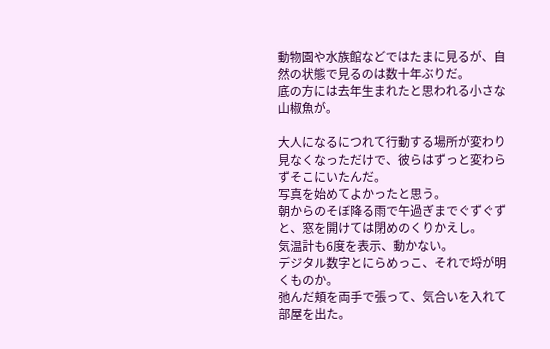動物園や水族館などではたまに見るが、自然の状態で見るのは数十年ぶりだ。
底の方には去年生まれたと思われる小さな山椒魚が。

大人になるにつれて行動する場所が変わり見なくなっただけで、彼らはずっと変わらずそこにいたんだ。
写真を始めてよかったと思う。
朝からのそぼ降る雨で午過ぎまでぐずぐずと、窓を開けては閉めのくりかえし。
気温計も6度を表示、動かない。
デジタル数字とにらめっこ、それで埒が明くものか。
弛んだ頬を両手で張って、気合いを入れて部屋を出た。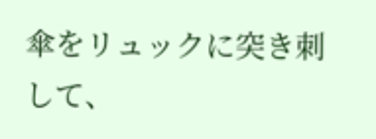傘をリュックに突き刺して、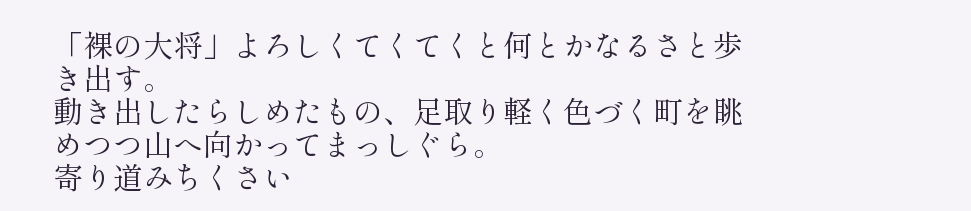「裸の大将」よろしくてくてくと何とかなるさと歩き出す。
動き出したらしめたもの、足取り軽く色づく町を眺めつつ山へ向かってまっしぐら。
寄り道みちくさい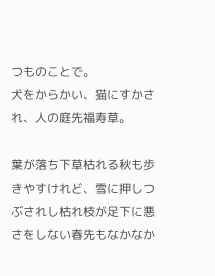つものことで。
犬をからかい、猫にすかされ、人の庭先福寿草。

葉が落ち下草枯れる秋も歩きやすけれど、雪に押しつぶされし枯れ枝が足下に悪さをしない春先もなかなか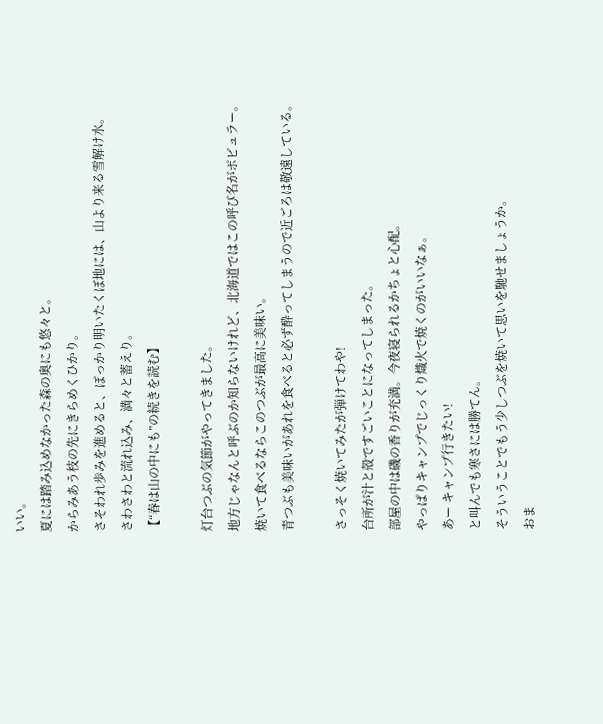いい。
夏には踏み込めなかった森の奥にも悠々と。
からみあう枝の先にきらめくひかり。
さそわれ歩みを進めると、ぽっかり明いたくぼ地には、山より来る雪解け水。
さわさわと流れ込み、満々と蓄えり。
【“春は山の中にも”の続きを読む】

灯台つぶの気節がやってきました。
地方じゃなんと呼ぶのか知らないけれど、北海道ではこの呼び名がポピュラー。
焼いて食べるならこのつぶが最高に美味い。
青つぶも美味いがあれを食べると必ず酔ってしまうので近ごろは敬遠している。

さっそく焼いてみたが弾けてわや!
台所が汁と殻ですごいことになってしまった。
部屋の中は磯の香りが充満。今夜寝られるかちょと心配。
やっぱりキャンプでじっくり熾火で焼くのがいいなぁ。
あー キャンプ行きたい!
と叫んでも寒さには勝てん。
そういうことでもう少しつぶを焼いて思いを馳せましょうか。
おま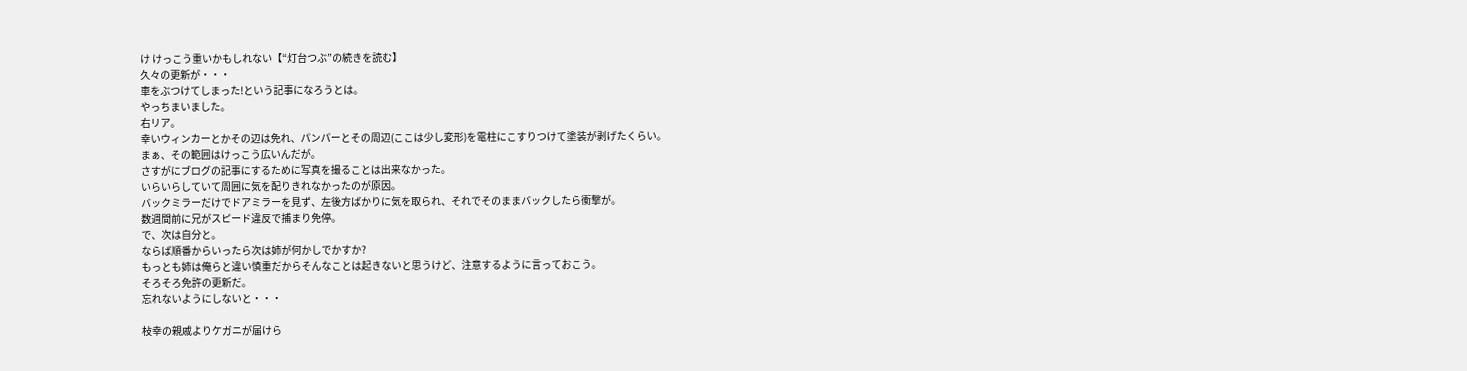け けっこう重いかもしれない【“灯台つぶ”の続きを読む】
久々の更新が・・・
車をぶつけてしまった!という記事になろうとは。
やっちまいました。
右リア。
幸いウィンカーとかその辺は免れ、パンパーとその周辺(ここは少し変形)を電柱にこすりつけて塗装が剥げたくらい。
まぁ、その範囲はけっこう広いんだが。
さすがにブログの記事にするために写真を撮ることは出来なかった。
いらいらしていて周囲に気を配りきれなかったのが原因。
バックミラーだけでドアミラーを見ず、左後方ばかりに気を取られ、それでそのままバックしたら衝撃が。
数週間前に兄がスピード違反で捕まり免停。
で、次は自分と。
ならば順番からいったら次は姉が何かしでかすか?
もっとも姉は俺らと違い慎重だからそんなことは起きないと思うけど、注意するように言っておこう。
そろそろ免許の更新だ。
忘れないようにしないと・・・

枝幸の親戚よりケガニが届けら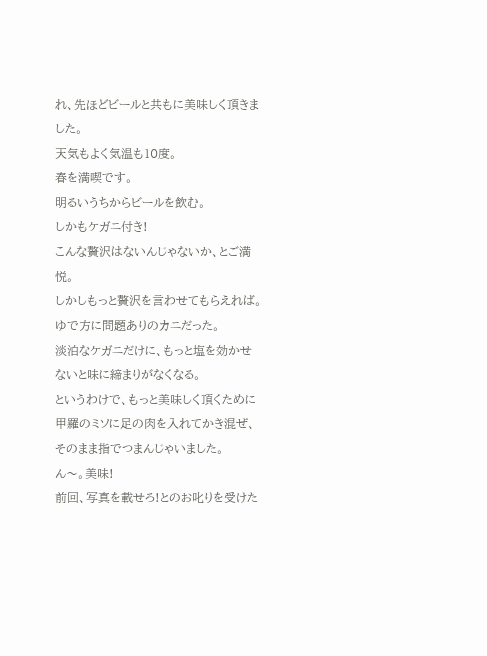れ、先ほどビールと共もに美味しく頂きました。
天気もよく気温も10度。
春を満喫です。
明るいうちからビールを飲む。
しかもケガニ付き!
こんな贅沢はないんじゃないか、とご満悦。
しかしもっと贅沢を言わせてもらえれば。
ゆで方に問題ありのカニだった。
淡泊なケガニだけに、もっと塩を効かせないと味に締まりがなくなる。
というわけで、もっと美味しく頂くために甲羅のミソに足の肉を入れてかき混ぜ、そのまま指でつまんじゃいました。
ん〜。美味!
前回、写真を載せろ!とのお叱りを受けた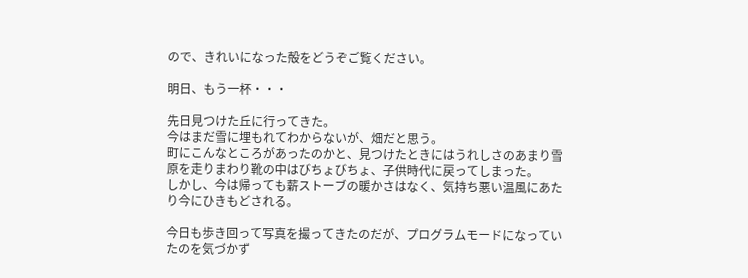ので、きれいになった殻をどうぞご覧ください。

明日、もう一杯・・・

先日見つけた丘に行ってきた。
今はまだ雪に埋もれてわからないが、畑だと思う。
町にこんなところがあったのかと、見つけたときにはうれしさのあまり雪原を走りまわり靴の中はびちょびちょ、子供時代に戻ってしまった。
しかし、今は帰っても薪ストーブの暖かさはなく、気持ち悪い温風にあたり今にひきもどされる。

今日も歩き回って写真を撮ってきたのだが、プログラムモードになっていたのを気づかず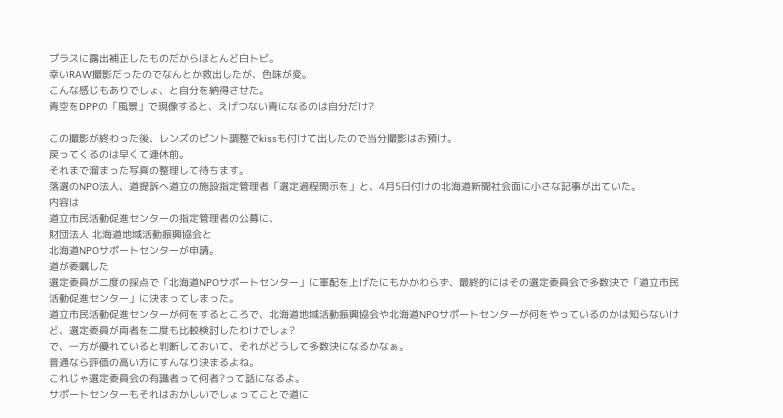プラスに露出補正したものだからほとんど白トビ。
幸いRAW撮影だったのでなんとか救出したが、色味が変。
こんな感じもありでしょ、と自分を納得させた。
青空をDPPの「風景」で現像すると、えげつない青になるのは自分だけ?

この撮影が終わった後、レンズのピント調整でkissも付けて出したので当分撮影はお預け。
戻ってくるのは早くて連休前。
それまで溜まった写真の整理して待ちます。
落選のNPO法人、道提訴へ道立の施設指定管理者「選定過程開示を」と、4月5日付けの北海道新聞社会面に小さな記事が出ていた。
内容は
道立市民活動促進センターの指定管理者の公募に、
財団法人 北海道地域活動振興協会と
北海道NPOサポートセンターが申請。
道が委嘱した
選定委員が二度の採点で「北海道NPOサポートセンター」に軍配を上げたにもかかわらず、最終的にはその選定委員会で多数決で「道立市民活動促進センター」に決まってしまった。
道立市民活動促進センターが何をするところで、北海道地域活動振興協会や北海道NPOサポートセンターが何をやっているのかは知らないけど、選定委員が両者を二度も比較検討したわけでしょ?
で、一方が優れていると判断しておいて、それがどうして多数決になるかなぁ。
普通なら評価の高い方にすんなり決まるよね。
これじゃ選定委員会の有識者って何者?って話になるよ。
サポートセンターもそれはおかしいでしょってことで道に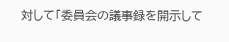対して「委員会の議事録を開示して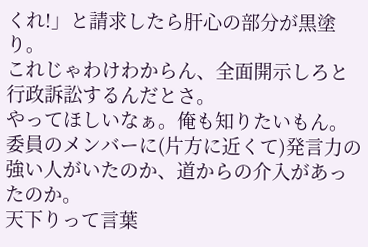くれ!」と請求したら肝心の部分が黒塗り。
これじゃわけわからん、全面開示しろと行政訴訟するんだとさ。
やってほしいなぁ。俺も知りたいもん。
委員のメンバーに(片方に近くて)発言力の強い人がいたのか、道からの介入があったのか。
天下りって言葉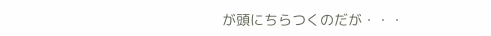が頭にちらつくのだが・・・